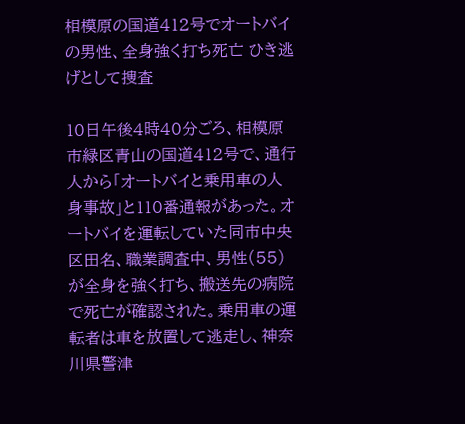相模原の国道412号でオートバイの男性、全身強く打ち死亡 ひき逃げとして捜査

10日午後4時40分ごろ、相模原市緑区青山の国道412号で、通行人から「オートバイと乗用車の人身事故」と110番通報があった。オートバイを運転していた同市中央区田名、職業調査中、男性(55)が全身を強く打ち、搬送先の病院で死亡が確認された。乗用車の運転者は車を放置して逃走し、神奈川県警津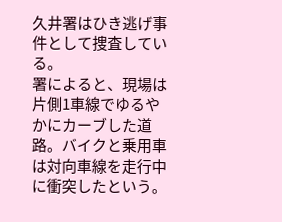久井署はひき逃げ事件として捜査している。
署によると、現場は片側1車線でゆるやかにカーブした道路。バイクと乗用車は対向車線を走行中に衝突したという。